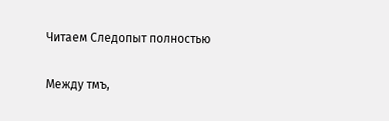Читаем Следопыт полностью

Между тмъ,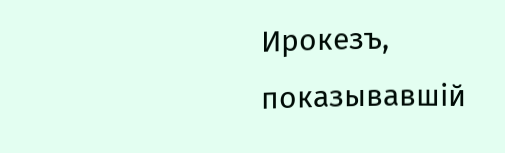Ирокезъ, показывавшій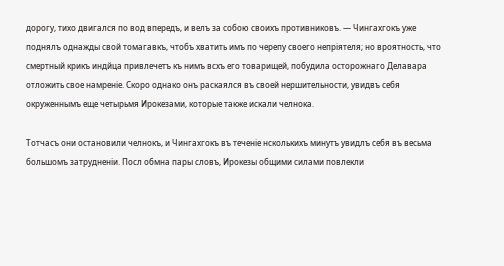дорогу, тихо двигался по вод впередъ, и велъ за собою своихъ противниковъ. — Чингахгокъ уже поднялъ однажды свой томагавкъ, чтобъ хватить имъ по черепу своего непріятеля; но вроятность, что смертный крикъ индйца привлечетъ къ нимъ всхъ его товарищей, побудила осторожнаго Делавара отложить свое намреніе. Скоро однако онъ раскаялся въ своей нершительности, увидвъ себя окруженнымъ еще четырьмя Ирокезами, которые также искали челнока.

Тотчасъ они остановили челнокъ, и Чингахгокъ въ теченіе нсколькихъ минутъ увидлъ себя въ весьма большомъ затрудненіи. Посл обмна пары словъ, Ирокезы общими силами повлекли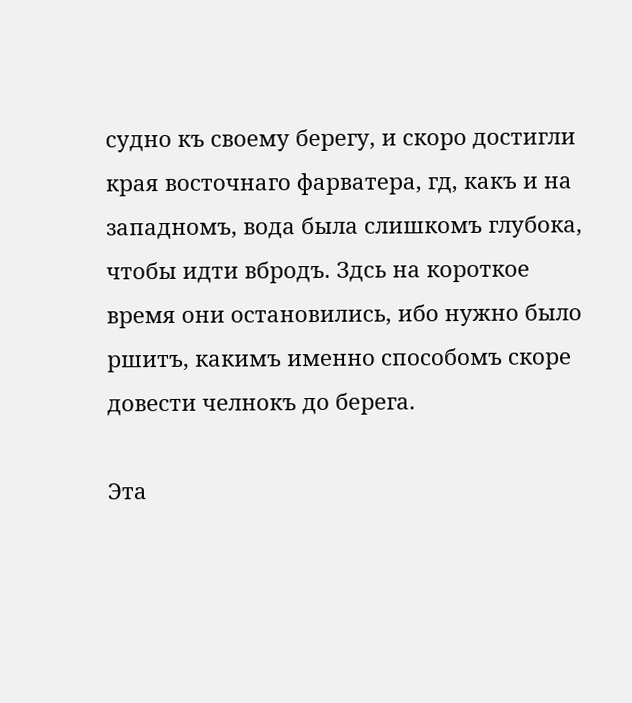судно къ своему берегу, и скоро достигли края восточнаго фарватера, гд, какъ и на западномъ, вода была слишкомъ глубока, чтобы идти вбродъ. Здсь на короткое время они остановились, ибо нужно было ршитъ, какимъ именно способомъ скоре довести челнокъ до берега.

Эта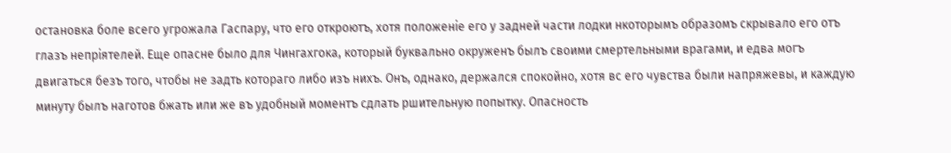остановка боле всего угрожала Гаспару, что его откроютъ, хотя положеніе его у задней части лодки нкоторымъ образомъ скрывало его отъ глазъ непріятелей. Еще опасне было для Чингахгока, который буквально окруженъ былъ своими смертельными врагами, и едва могъ двигаться безъ того, чтобы не задть котораго либо изъ нихъ. Онъ, однако, держался спокойно, хотя вс его чувства были напряжевы, и каждую минуту былъ наготов бжать или же въ удобный моментъ сдлать ршительную попытку. Опасность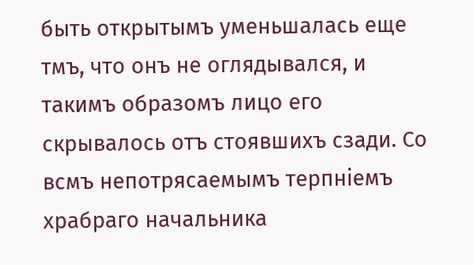быть открытымъ уменьшалась еще тмъ, что онъ не оглядывался, и такимъ образомъ лицо его скрывалось отъ стоявшихъ сзади. Со всмъ непотрясаемымъ терпніемъ храбраго начальника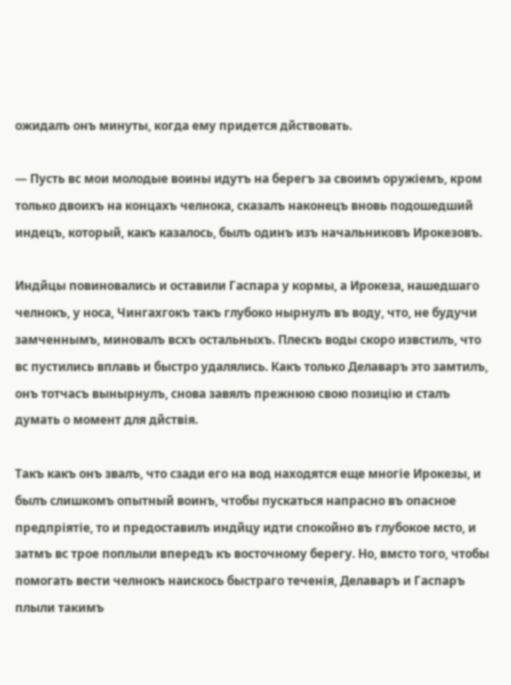ожидалъ онъ минуты, когда ему придется дйствовать.

— Пусть вс мои молодые воины идутъ на берегъ за своимъ оружіемъ, кром только двоихъ на концахъ челнока, сказалъ наконецъ вновь подошедший индецъ, который, какъ казалось, былъ одинъ изъ начальниковъ Ирокезовъ.

Индйцы повиновались и оставили Гаспара у кормы, а Ирокеза, нашедшаго челнокъ, у носа, Чингахгокъ такъ глубоко нырнулъ въ воду, что, не будучи замченнымъ, миновалъ всхъ остальныхъ. Плескъ воды скоро извстилъ, что вс пустились вплавь и быстро удалялись. Какъ только Делаваръ это замтилъ, онъ тотчасъ вынырнулъ, снова завялъ прежнюю свою позицію и сталъ думать о момент для дйствія.

Такъ какъ онъ звалъ, что сзади его на вод находятся еще многіе Ирокезы, и былъ слишкомъ опытный воинъ, чтобы пускаться напрасно въ опасное предпріятіе, то и предоставилъ индйцу идти спокойно въ глубокое мсто, и затмъ вс трое поплыли впередъ къ восточному берегу. Но, вмсто того, чтобы помогать вести челнокъ наискось быстраго теченія, Делаваръ и Гаспаръ плыли такимъ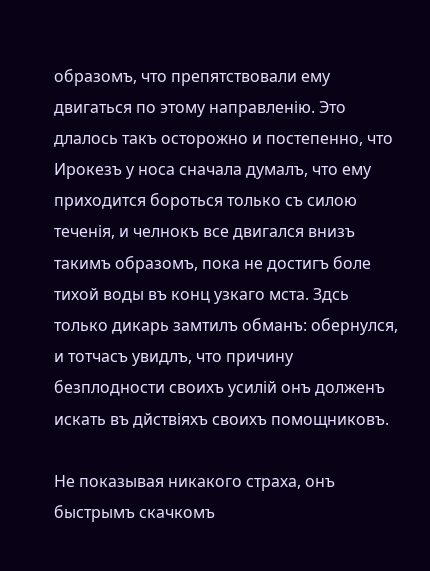образомъ, что препятствовали ему двигаться по этому направленію. Это длалось такъ осторожно и постепенно, что Ирокезъ у носа сначала думалъ, что ему приходится бороться только съ силою теченія, и челнокъ все двигался внизъ такимъ образомъ, пока не достигъ боле тихой воды въ конц узкаго мста. Здсь только дикарь замтилъ обманъ: обернулся, и тотчасъ увидлъ, что причину безплодности своихъ усилій онъ долженъ искать въ дйствіяхъ своихъ помощниковъ.

Не показывая никакого страха, онъ быстрымъ скачкомъ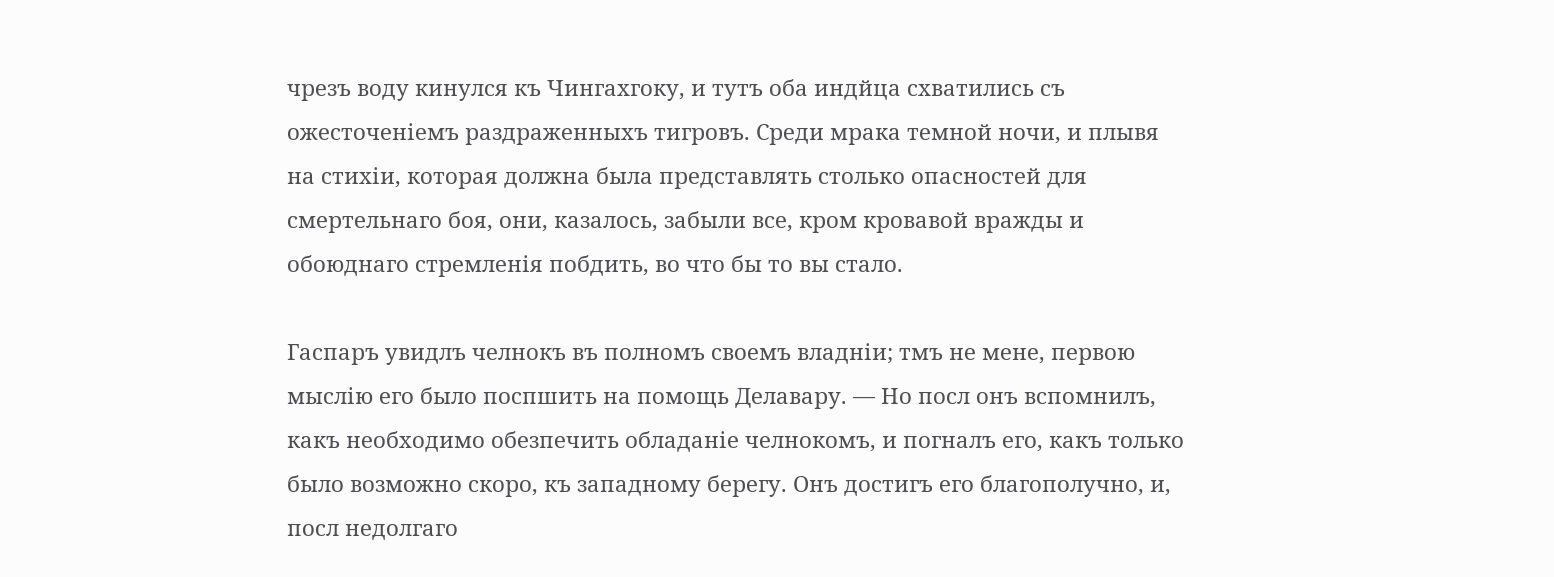чрезъ воду кинулся къ Чингахгоку, и тутъ оба индйца схватились съ ожесточеніемъ раздраженныхъ тигровъ. Среди мрака темной ночи, и плывя на стихіи, которая должна была представлять столько опасностей для смертельнаго боя, они, казалось, забыли все, кром кровавой вражды и обоюднаго стремленія побдить, во что бы то вы стало.

Гаспаръ увидлъ челнокъ въ полномъ своемъ владніи; тмъ не мене, первою мыслію его было поспшить на помощь Делавару. — Но посл онъ вспомнилъ, какъ необходимо обезпечить обладаніе челнокомъ, и погналъ его, какъ только было возможно скоро, къ западному берегу. Онъ достигъ его благополучно, и, посл недолгаго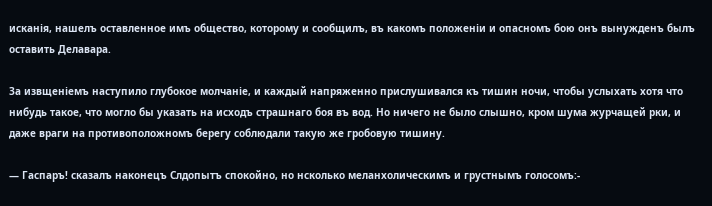исканія, нашелъ оставленное имъ общество, которому и сообщилъ, въ какомъ положеніи и опасномъ бою онъ вынужденъ былъ оставить Делавара.

За извщеніемъ наступило глубокое молчаніе, и каждый напряженно прислушивался къ тишин ночи, чтобы услыхать хотя что нибудь такое, что могло бы указать на исходъ страшнаго боя въ вод. Но ничего не было слышно, кром шума журчащей рки, и даже враги на противоположномъ берегу соблюдали такую же гробовую тишину.

— Гаспаръ! сказалъ наконецъ Слдопытъ спокойно, но нсколько меланхолическимъ и грустнымъ голосомъ:-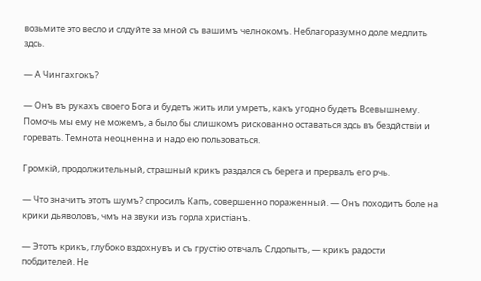возьмите это весло и слдуйте за мной съ вашимъ челнокомъ. Неблагоразумно доле медлить здсь.

— А Чингахгокъ?

— Онъ въ рукахъ своего Бога и будетъ жить или умретъ, какъ угодно будетъ Всевышнему. Помочь мы ему не можемъ, а было бы слишкомъ рискованно оставаться здсь въ бездйствіи и горевать. Темнота неоцненна и надо ею пользоваться.

Громкій, продолжительный, страшный крикъ раздался съ берега и прервалъ его рчь.

— Что значитъ этотъ шумъ? спросилъ Капъ, совершенно пораженный. — Онъ походитъ боле на крики дьяволовъ, чмъ на звуки изъ горла христіанъ.

— Этотъ крикъ, глубоко вздохнувъ и съ грустію отвчалъ Слдопытъ, — крикъ радости побдителей. Не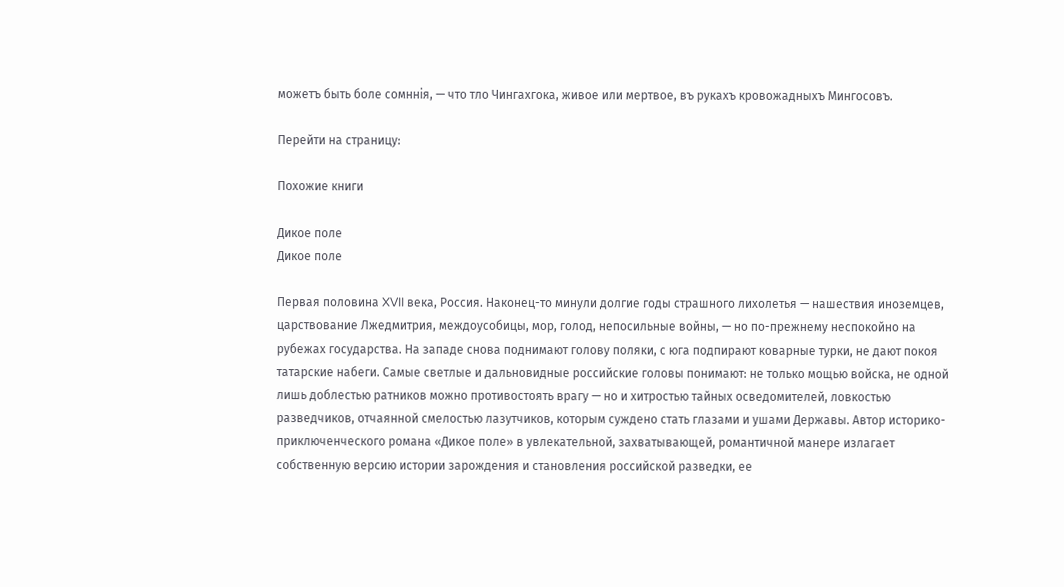можетъ быть боле сомннія, — что тло Чингахгока, живое или мертвое, въ рукахъ кровожадныхъ Мингосовъ.

Перейти на страницу:

Похожие книги

Дикое поле
Дикое поле

Первая половина XVII века, Россия. Наконец-то минули долгие годы страшного лихолетья — нашествия иноземцев, царствование Лжедмитрия, междоусобицы, мор, голод, непосильные войны, — но по-прежнему неспокойно на рубежах государства. На западе снова поднимают голову поляки, с юга подпирают коварные турки, не дают покоя татарские набеги. Самые светлые и дальновидные российские головы понимают: не только мощью войска, не одной лишь доблестью ратников можно противостоять врагу — но и хитростью тайных осведомителей, ловкостью разведчиков, отчаянной смелостью лазутчиков, которым суждено стать глазами и ушами Державы. Автор историко-приключенческого романа «Дикое поле» в увлекательной, захватывающей, романтичной манере излагает собственную версию истории зарождения и становления российской разведки, ее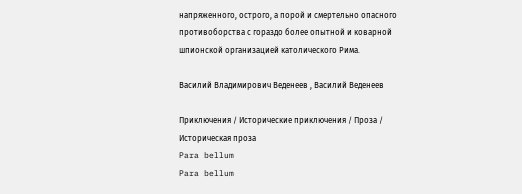напряженного, острого, а порой и смертельно опасного противоборства с гораздо более опытной и коварной шпионской организацией католического Рима.

Василий Владимирович Веденеев , Василий Веденеев

Приключения / Исторические приключения / Проза / Историческая проза
Para bellum
Para bellum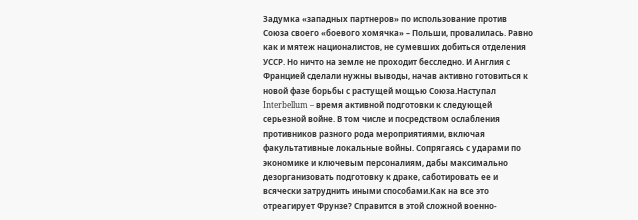Задумка «западных партнеров» по использование против Союза своего «боевого хомячка» – Польши, провалилась. Равно как и мятеж националистов, не сумевших добиться отделения УССР. Но ничто на земле не проходит бесследно. И Англия с Францией сделали нужны выводы, начав активно готовиться к новой фазе борьбы с растущей мощью Союза.Наступал Interbellum – время активной подготовки к следующей серьезной войне. В том числе и посредством ослабления противников разного рода мероприятиями, включая факультативные локальные войны. Сопрягаясь с ударами по экономике и ключевым персоналиям, дабы максимально дезорганизовать подготовку к драке, саботировать ее и всячески затруднить иными способами.Как на все это отреагирует Фрунзе? Справится в этой сложной военно-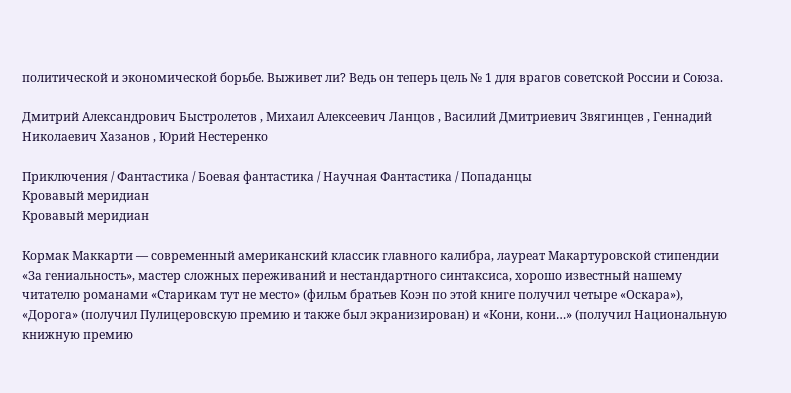политической и экономической борьбе. Выживет ли? Ведь он теперь цель № 1 для врагов советской России и Союза.

Дмитрий Александрович Быстролетов , Михаил Алексеевич Ланцов , Василий Дмитриевич Звягинцев , Геннадий Николаевич Хазанов , Юрий Нестеренко

Приключения / Фантастика / Боевая фантастика / Научная Фантастика / Попаданцы
Кровавый меридиан
Кровавый меридиан

Кормак Маккарти — современный американский классик главного калибра, лауреат Макартуровской стипендии «За гениальность», мастер сложных переживаний и нестандартного синтаксиса, хорошо известный нашему читателю романами «Старикам тут не место» (фильм братьев Коэн по этой книге получил четыре «Оскара»), «Дорога» (получил Пулицеровскую премию и также был экранизирован) и «Кони, кони…» (получил Национальную книжную премию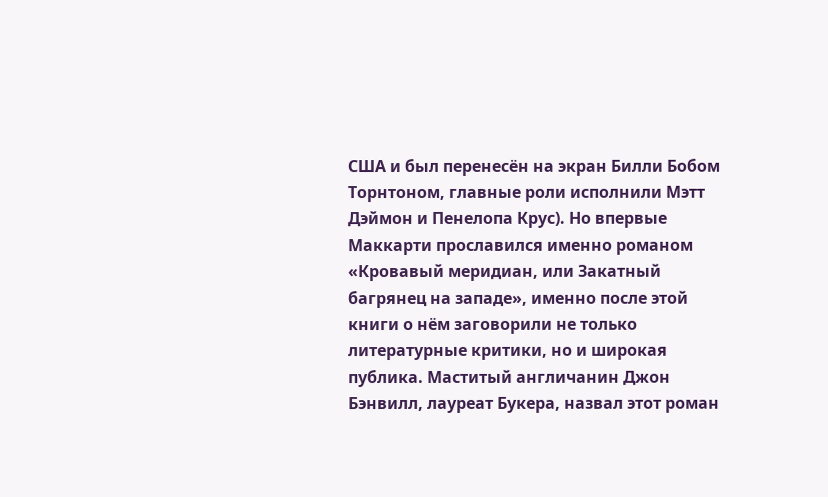США и был перенесён на экран Билли Бобом Торнтоном, главные роли исполнили Мэтт Дэймон и Пенелопа Крус). Но впервые Маккарти прославился именно романом «Кровавый меридиан, или Закатный багрянец на западе», именно после этой книги о нём заговорили не только литературные критики, но и широкая публика. Маститый англичанин Джон Бэнвилл, лауреат Букера, назвал этот роман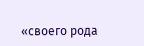«своего рода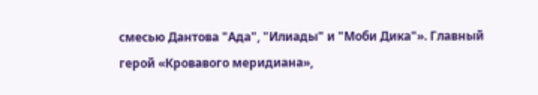смесью Дантова "Ада", "Илиады" и "Моби Дика"». Главный герой «Кровавого меридиана»,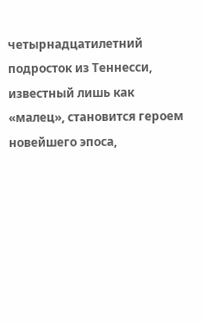четырнадцатилетний подросток из Теннесси, известный лишь как «малец», становится героем новейшего эпоса,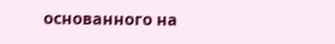основанного на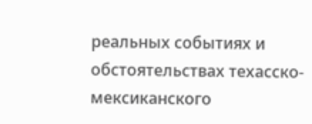реальных событиях и обстоятельствах техасско-мексиканского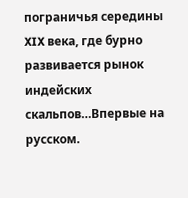пограничья середины XIX века, где бурно развивается рынок индейских скальпов…Впервые на русском.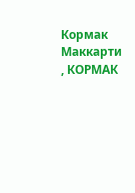Кормак Маккарти , КОРМАК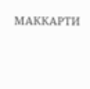МАККАРТИ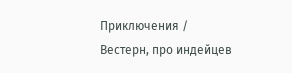Приключения / Вестерн, про индейцев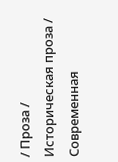/ Проза / Историческая проза / Современная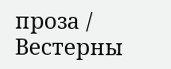проза / Вестерны